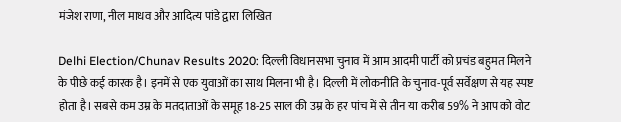मंजेश राणा, नील माधव और आदित्य पांडे द्वारा लिखित

Delhi Election/Chunav Results 2020: दिल्ली विधानसभा चुनाव में आम आदमी पार्टी को प्रचंड बहुमत मिलने के पीछे कई कारक है। इनमें से एक युवाओं का साथ मिलना भी है। दिल्ली में लोकनीति के चुनाव-पूर्व सर्वेक्षण से यह स्पष्ट होता है। सबसे कम उम्र के मतदाताओं के समूह 18-25 साल की उम्र के हर पांच में से तीन या करीब 59% ने आप को वोट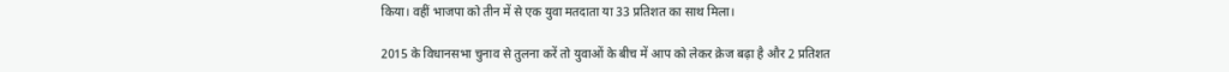किया। वहीं भाजपा को तीन में से एक युवा मतदाता या 33 प्रतिशत का साथ मिला।

2015 के विधानसभा चुनाव से तुलना करें तो युवाओं के बीच में आप को लेकर क्रेज बढ़ा है और 2 प्रतिशत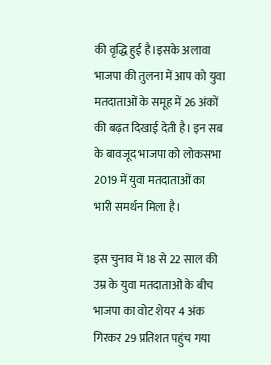की वृद्धि हुई है।इसके अलावा भाजपा की तुलना में आप को युवा मतदाताओं के समूह में 26 अंकों की बढ़त दिखाई देती है। इन सब के बावजूद भाजपा को लोकसभा 2019 में युवा मतदाताओं का भारी समर्थन मिला है।

इस चुनाव में 18 से 22 साल की उम्र के युवा मतदाताओं के बीच भाजपा का वोट शेयर 4 अंक गिरकर 29 प्रतिशत पहुंच गया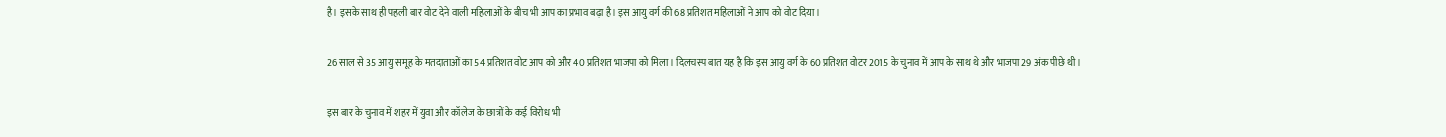है। इसके साथ ही पहली बार वोट देने वाली महिलाओं के बीच भी आप का प्रभाव बढ़ा है। इस आयु वर्ग की 68 प्रतिशत महिलाओं ने आप को वोट दिया।

26 साल से 35 आयु समूह के मतदाताओं का 54 प्रतिशत वोट आप को और 40 प्रतिशत भाजपा को मिला। दिलचस्प बात यह है कि इस आयु वर्ग के 60 प्रतिशत वोटर 2015 के चुनाव में आप के साथ थे और भाजपा 29 अंक पीछे थी।

इस बार के चुनाव में शहर में युवा और कॉलेज के छात्रों के कई विरोध भी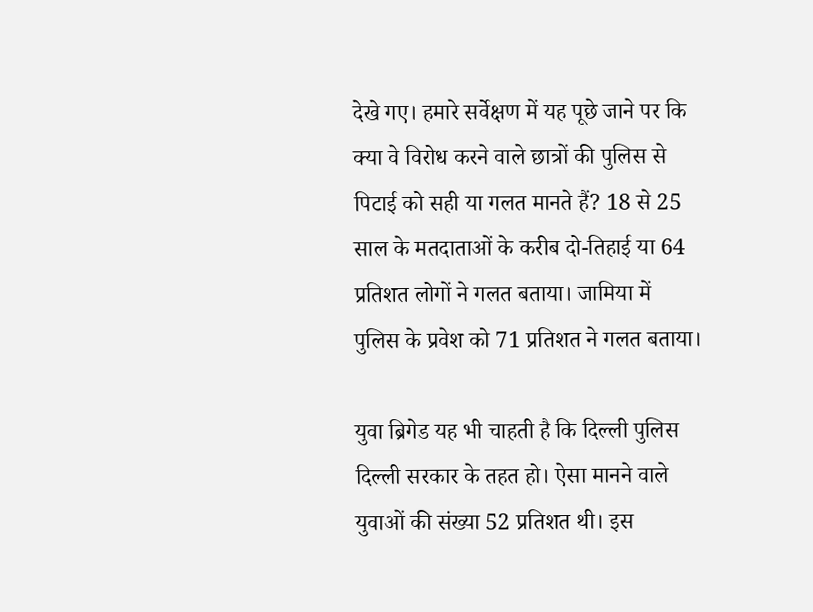देखे गए। हमारे सर्वेक्षण में यह पूछे जाने पर कि क्या वे विरोध करने वाले छात्रों की पुलिस से पिटाई को सही या गलत मानते हैं? 18 से 25 साल के मतदाताओं के करीब दो-तिहाई या 64 प्रतिशत लोगों ने गलत बताया। जामिया में पुलिस के प्रवेश को 71 प्रतिशत ने गलत बताया।

युवा ब्रिगेड यह भी चाहती है कि दिल्ली पुलिस दिल्ली सरकार के तहत हो। ऐसा मानने वाले युवाओं की संख्या 52 प्रतिशत थी। इस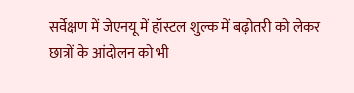सर्वेक्षण में जेएनयू में हॉस्टल शुल्क में बढ़ोतरी को लेकर छात्रों के आंदोलन को भी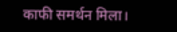काफी समर्थन मिला।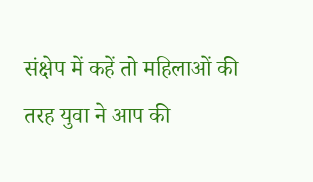संक्षेप में कहें तो महिलाओं की तरह युवा ने आप की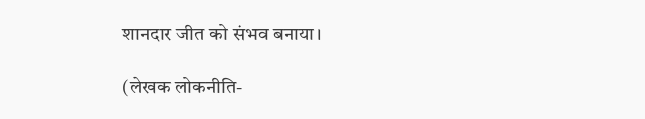शानदार जीत को संभव बनाया।

(लेखक लोकनीति-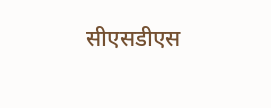सीएसडीएस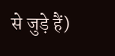से जुड़े हैं)